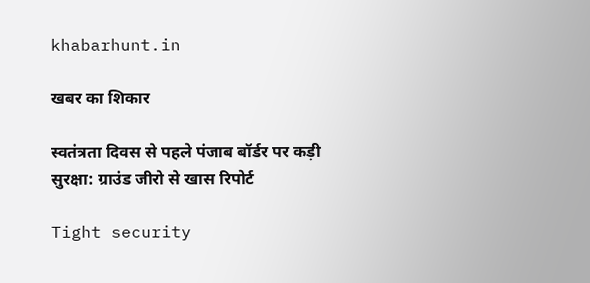khabarhunt.in

खबर का शिकार

स्वतंत्रता दिवस से पहले पंजाब बॉर्डर पर कड़ी सुरक्षा: ग्राउंड जीरो से खास रिपोर्ट

Tight security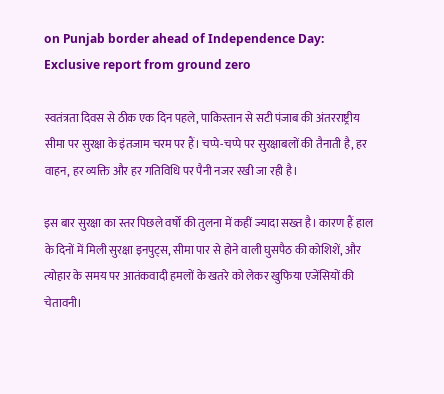on Punjab border ahead of Independence Day: Exclusive report from ground zero

स्वतंत्रता दिवस से ठीक एक दिन पहले, पाकिस्तान से सटी पंजाब की अंतरराष्ट्रीय सीमा पर सुरक्षा के इंतजाम चरम पर हैं। चप्पे-चप्पे पर सुरक्षाबलों की तैनाती है, हर वाहन, हर व्यक्ति और हर गतिविधि पर पैनी नजर रखी जा रही है।

इस बार सुरक्षा का स्तर पिछले वर्षों की तुलना में कहीं ज्यादा सख्त है। कारण हैं हाल के दिनों में मिली सुरक्षा इनपुट्स, सीमा पार से होने वाली घुसपैठ की कोशिशें, और त्योहार के समय पर आतंकवादी हमलों के खतरे को लेकर खुफिया एजेंसियों की चेतावनी।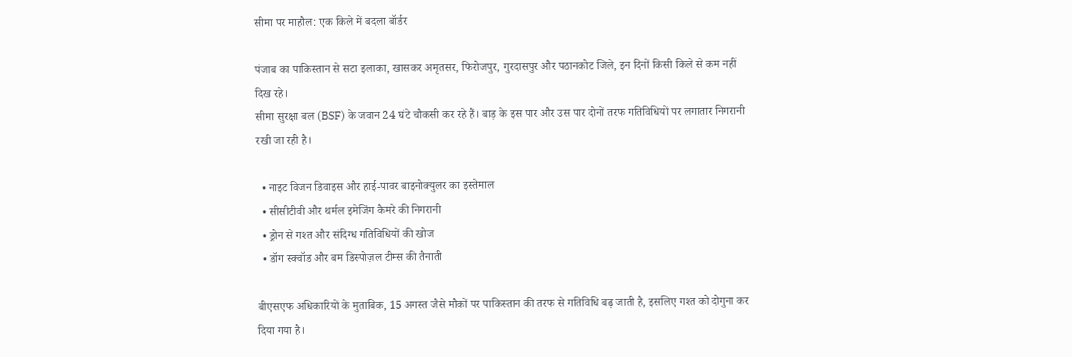सीमा पर माहौल: एक किले में बदला बॉर्डर

पंजाब का पाकिस्तान से सटा इलाका, खासकर अमृतसर, फिरोजपुर, गुरदासपुर और पठानकोट जिले, इन दिनों किसी किले से कम नहीं दिख रहे।
सीमा सुरक्षा बल (BSF) के जवान 24 घंटे चौकसी कर रहे हैं। बाड़ के इस पार और उस पार दोनों तरफ गतिविधियों पर लगातार निगरानी रखी जा रही है।

  • नाइट विजन डिवाइस और हाई-पावर बाइनोक्युलर का इस्तेमाल
  • सीसीटीवी और थर्मल इमेजिंग कैमरे की निगरानी
  • ड्रोन से गश्त और संदिग्ध गतिविधियों की खोज
  • डॉग स्क्वॉड और बम डिस्पोज़ल टीम्स की तैनाती

बीएसएफ अधिकारियों के मुताबिक, 15 अगस्त जैसे मौकों पर पाकिस्तान की तरफ से गतिविधि बढ़ जाती है, इसलिए गश्त को दोगुना कर दिया गया है।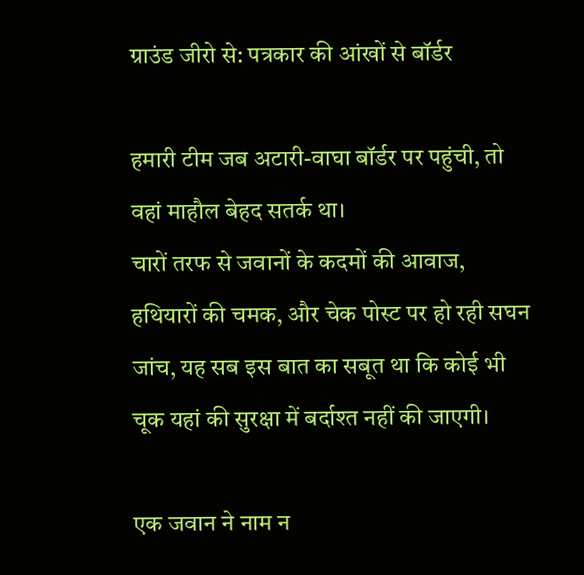ग्राउंड जीरो से: पत्रकार की आंखों से बॉर्डर

हमारी टीम जब अटारी-वाघा बॉर्डर पर पहुंची, तो वहां माहौल बेहद सतर्क था।
चारों तरफ से जवानों के कदमों की आवाज, हथियारों की चमक, और चेक पोस्ट पर हो रही सघन जांच, यह सब इस बात का सबूत था कि कोई भी चूक यहां की सुरक्षा में बर्दाश्त नहीं की जाएगी।

एक जवान ने नाम न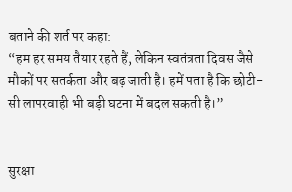बताने की शर्त पर कहा:
“हम हर समय तैयार रहते हैं, लेकिन स्वतंत्रता दिवस जैसे मौकों पर सतर्कता और बढ़ जाती है। हमें पता है कि छोटी-सी लापरवाही भी बड़ी घटना में बदल सकती है।”


सुरक्षा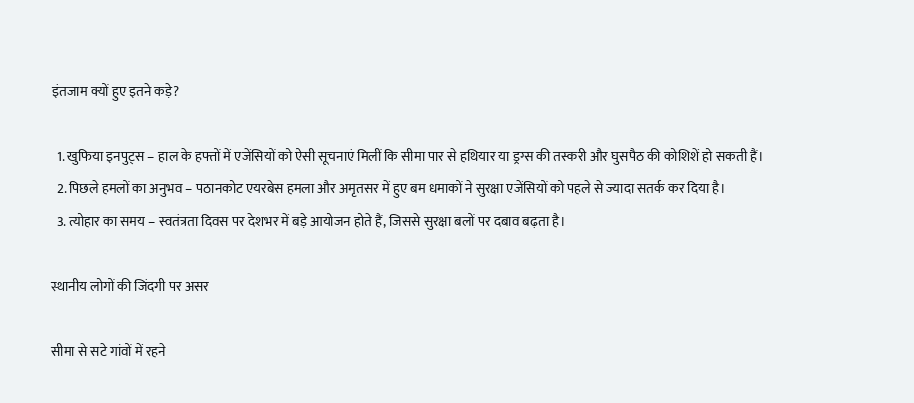इंतजाम क्यों हुए इतने कड़े?

  1. खुफिया इनपुट्स – हाल के हफ्तों में एजेंसियों को ऐसी सूचनाएं मिलीं कि सीमा पार से हथियार या ड्रग्स की तस्करी और घुसपैठ की कोशिशें हो सकती हैं।
  2. पिछले हमलों का अनुभव – पठानकोट एयरबेस हमला और अमृतसर में हुए बम धमाकों ने सुरक्षा एजेंसियों को पहले से ज्यादा सतर्क कर दिया है।
  3. त्योहार का समय – स्वतंत्रता दिवस पर देशभर में बड़े आयोजन होते हैं, जिससे सुरक्षा बलों पर दबाव बढ़ता है।

स्थानीय लोगों की जिंदगी पर असर

सीमा से सटे गांवों में रहने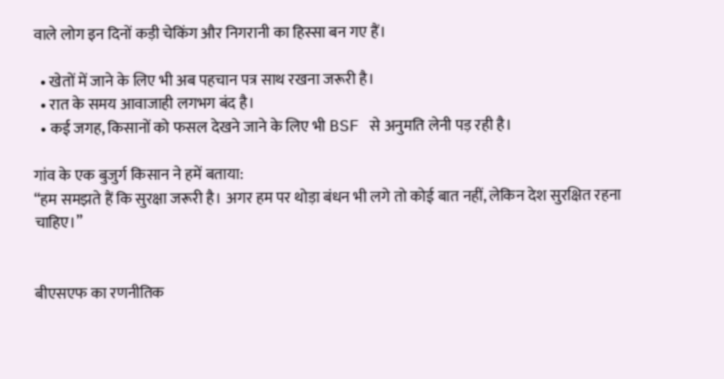वाले लोग इन दिनों कड़ी चेकिंग और निगरानी का हिस्सा बन गए हैं।

  • खेतों में जाने के लिए भी अब पहचान पत्र साथ रखना जरूरी है।
  • रात के समय आवाजाही लगभग बंद है।
  • कई जगह, किसानों को फसल देखने जाने के लिए भी BSF से अनुमति लेनी पड़ रही है।

गांव के एक बुजुर्ग किसान ने हमें बताया:
“हम समझते हैं कि सुरक्षा जरूरी है। अगर हम पर थोड़ा बंधन भी लगे तो कोई बात नहीं, लेकिन देश सुरक्षित रहना चाहिए।”


बीएसएफ का रणनीतिक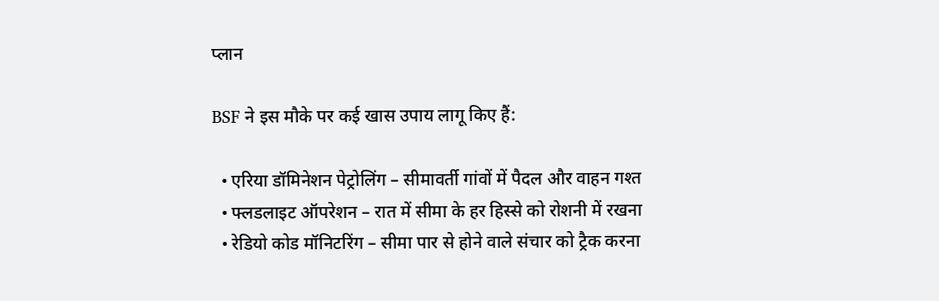प्लान

BSF ने इस मौके पर कई खास उपाय लागू किए हैं:

  • एरिया डॉमिनेशन पेट्रोलिंग – सीमावर्ती गांवों में पैदल और वाहन गश्त
  • फ्लडलाइट ऑपरेशन – रात में सीमा के हर हिस्से को रोशनी में रखना
  • रेडियो कोड मॉनिटरिंग – सीमा पार से होने वाले संचार को ट्रैक करना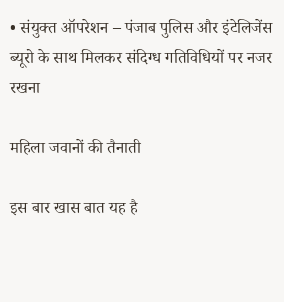• संयुक्त ऑपरेशन – पंजाब पुलिस और इंटेलिजेंस ब्यूरो के साथ मिलकर संदिग्ध गतिविधियों पर नजर रखना

महिला जवानों की तैनाती

इस बार खास बात यह है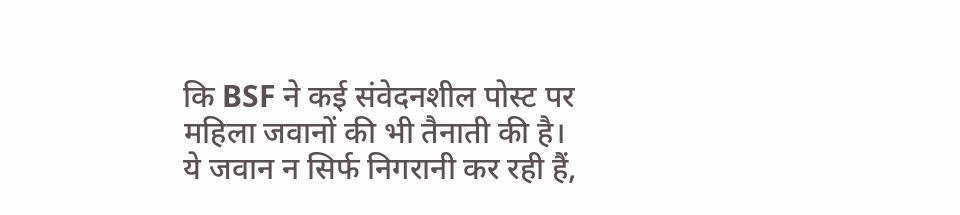कि BSF ने कई संवेदनशील पोस्ट पर महिला जवानों की भी तैनाती की है।
ये जवान न सिर्फ निगरानी कर रही हैं,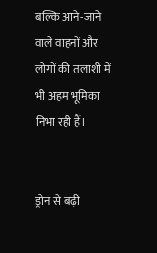बल्कि आने-जाने वाले वाहनों और लोगों की तलाशी में भी अहम भूमिका निभा रही हैं।


ड्रोन से बढ़ी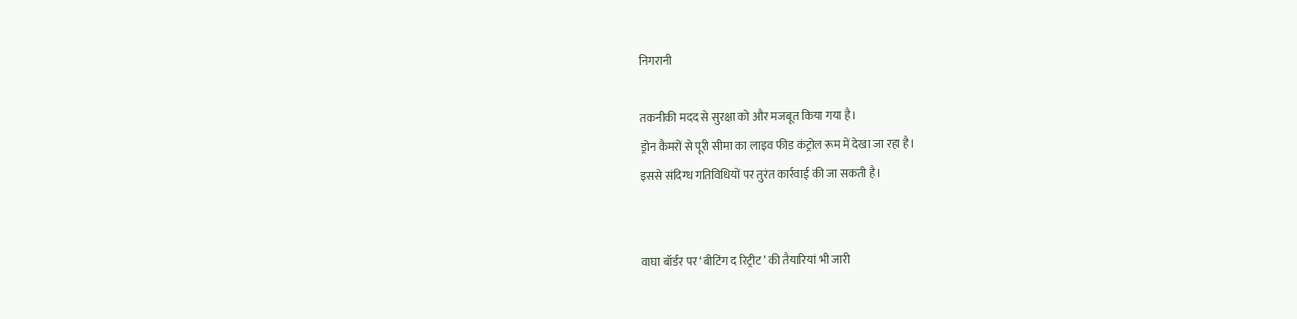निगरानी

तकनीकी मदद से सुरक्षा को और मजबूत किया गया है।
ड्रोन कैमरों से पूरी सीमा का लाइव फीड कंट्रोल रूम में देखा जा रहा है।
इससे संदिग्ध गतिविधियों पर तुरंत कार्रवाई की जा सकती है।


वाघा बॉर्डर पर ‘बीटिंग द रिट्रीट’ की तैयारियां भी जारी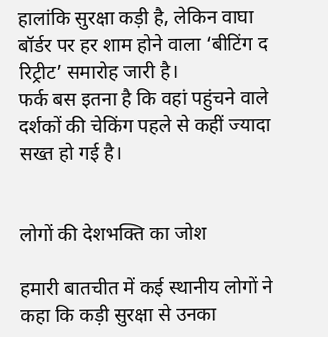हालांकि सुरक्षा कड़ी है, लेकिन वाघा बॉर्डर पर हर शाम होने वाला ‘बीटिंग द रिट्रीट’ समारोह जारी है।
फर्क बस इतना है कि वहां पहुंचने वाले दर्शकों की चेकिंग पहले से कहीं ज्यादा सख्त हो गई है।


लोगों की देशभक्ति का जोश

हमारी बातचीत में कई स्थानीय लोगों ने कहा कि कड़ी सुरक्षा से उनका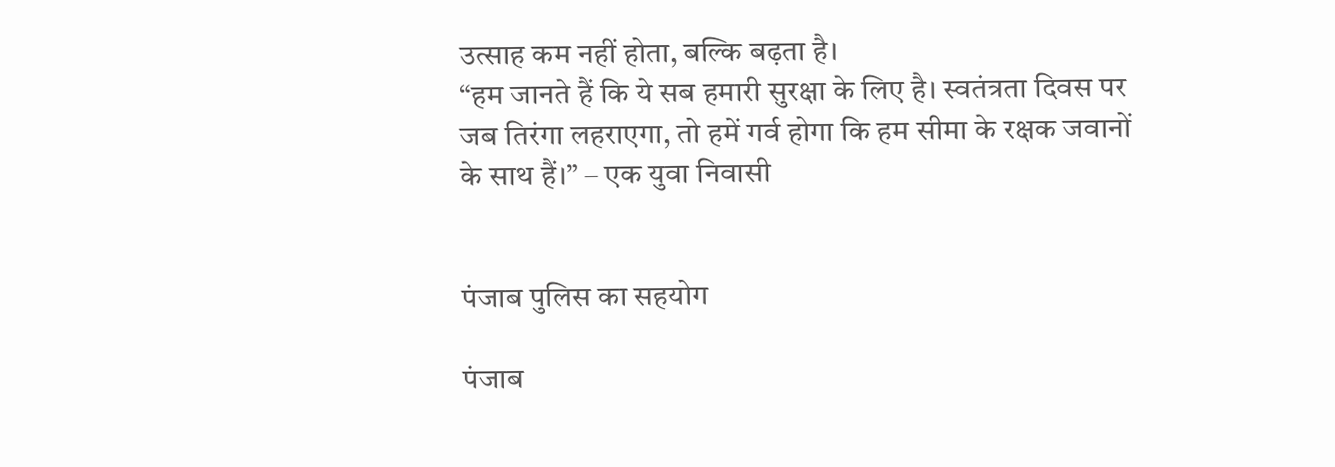उत्साह कम नहीं होता, बल्कि बढ़ता है।
“हम जानते हैं कि ये सब हमारी सुरक्षा के लिए है। स्वतंत्रता दिवस पर जब तिरंगा लहराएगा, तो हमें गर्व होगा कि हम सीमा के रक्षक जवानों के साथ हैं।” – एक युवा निवासी


पंजाब पुलिस का सहयोग

पंजाब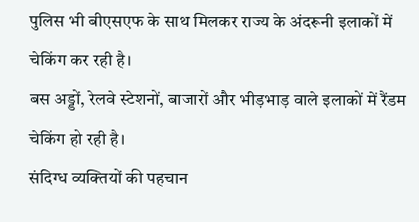पुलिस भी बीएसएफ के साथ मिलकर राज्य के अंदरूनी इलाकों में चेकिंग कर रही है।
बस अड्डों, रेलवे स्टेशनों, बाजारों और भीड़भाड़ वाले इलाकों में रैंडम चेकिंग हो रही है।
संदिग्ध व्यक्तियों की पहचान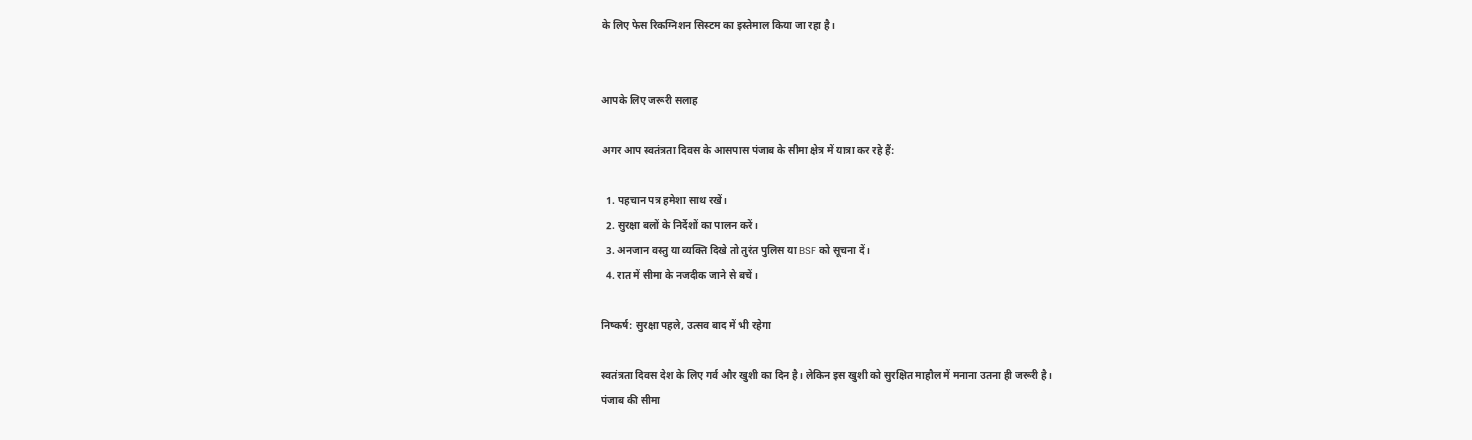के लिए फेस रिकग्निशन सिस्टम का इस्तेमाल किया जा रहा है।


आपके लिए जरूरी सलाह

अगर आप स्वतंत्रता दिवस के आसपास पंजाब के सीमा क्षेत्र में यात्रा कर रहे हैं:

  1. पहचान पत्र हमेशा साथ रखें।
  2. सुरक्षा बलों के निर्देशों का पालन करें।
  3. अनजान वस्तु या व्यक्ति दिखे तो तुरंत पुलिस या BSF को सूचना दें।
  4. रात में सीमा के नजदीक जाने से बचें।

निष्कर्ष: सुरक्षा पहले, उत्सव बाद में भी रहेगा

स्वतंत्रता दिवस देश के लिए गर्व और खुशी का दिन है। लेकिन इस खुशी को सुरक्षित माहौल में मनाना उतना ही जरूरी है।
पंजाब की सीमा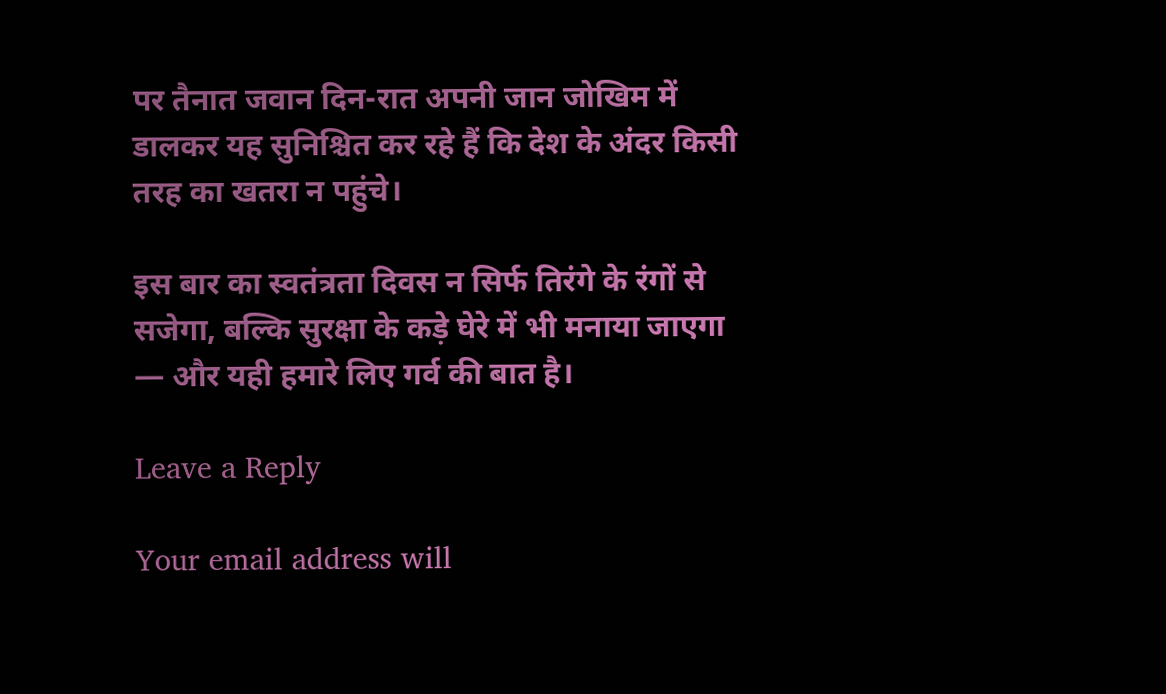पर तैनात जवान दिन-रात अपनी जान जोखिम में डालकर यह सुनिश्चित कर रहे हैं कि देश के अंदर किसी तरह का खतरा न पहुंचे।

इस बार का स्वतंत्रता दिवस न सिर्फ तिरंगे के रंगों से सजेगा, बल्कि सुरक्षा के कड़े घेरे में भी मनाया जाएगा — और यही हमारे लिए गर्व की बात है।

Leave a Reply

Your email address will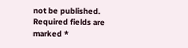not be published. Required fields are marked *